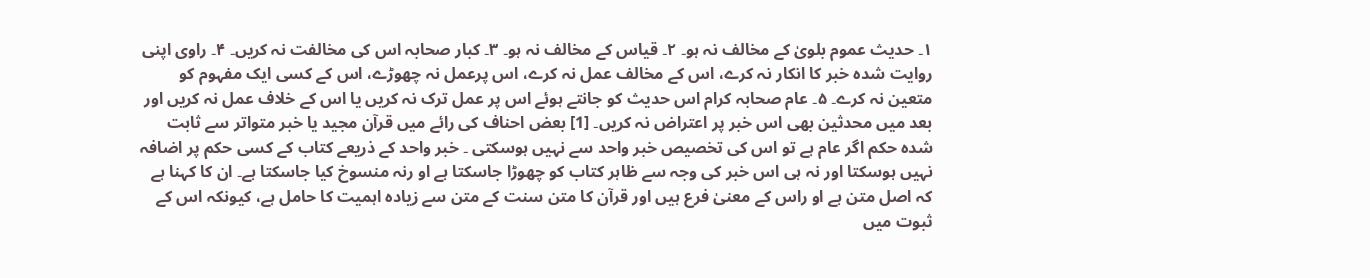۱۔ حدیث عموم بلویٰ کے مخالف نہ ہو۔ ۲۔ قیاس کے مخالف نہ ہو۔ ۳۔ کبار صحابہ اس کی مخالفت نہ کریں۔ ۴۔ راوی اپنی روایت شدہ خبر کا انکار نہ کرے، اس کے مخالف عمل نہ کرے، اس پرعمل نہ چھوڑے، اس کے کسی ایک مفہوم کو متعین نہ کرے۔ ۵۔ عام صحابہ کرام اس حدیث کو جانتے ہوئے اس پر عمل ترک نہ کریں یا اس کے خلاف عمل نہ کریں اور بعد میں محدثین بھی اس خبر پر اعتراض نہ کریں۔ [1] بعض احناف کی رائے میں قرآن مجید یا خبر متواتر سے ثابت شدہ حکم اگر عام ہے تو اس کی تخصیص خبر واحد سے نہیں ہوسکتی ۔ خبر واحد کے ذریعے کتاب کے کسی حکم پر اضافہ نہیں ہوسکتا اور نہ ہی اس خبر کی وجہ سے ظاہر کتاب کو چھوڑا جاسکتا ہے او رنہ منسوخ کیا جاسکتا ہے۔ ان کا کہنا ہے کہ اصل متن ہے او راس کے معنیٰ فرع ہیں اور قرآن کا متن سنت کے متن سے زیادہ اہمیت کا حامل ہے، کیونکہ اس کے ثبوت میں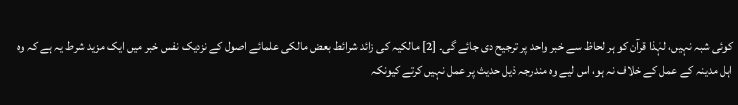کوئی شبہ نہیں، لہٰذا قرآن کو ہر لحاظ سے خبر واحد پر ترجیح دی جائے گی۔ [2] مالکیہ کی زائد شرائط بعض مالکی علمائے اصول کے نزدیک نفس خبر میں ایک مزید شرط یہ ہے کہ وہ اہل مدینہ کے عمل کے خلاف نہ ہو، اس لیے وہ مندرجہ ذیل حدیث پر عمل نہیں کرتے کیونکہ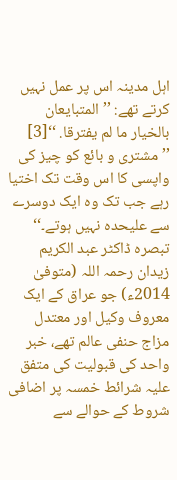اہل مدینہ اس پر عمل نہیں کرتے تھے: ’’المتبایعان بالخیار ما لم یفترقا. ‘‘[3] ’’مشتری و بائع کو چیز کی واپسی کا اس وقت تک اختیا رہے جب تک وہ ایک دوسرے سے علیحدہ نہیں ہوتے۔‘‘ تبصرہ ڈاکٹر عبد الکریم زیدان رحمہ اللہ (متوفیٰ 2014ء) جو عراق کے ایک معروف وکیل اور معتدل مزاج حنفی عالم تھے، خبر واحد کی قبولیت کی متفق علیہ شرائط خمسہ پر اضافی شروط کے حوالے سے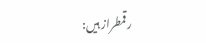رقمطراز ہیں: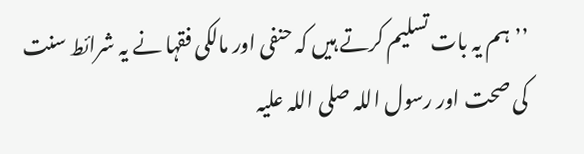’’ہم یہ بات تسلیم کرتے ہیں کہ حنفی اور مالکی فقہا نے یہ شرائط سنت کی صحت اور رسول اللہ صلی اللہ علیہ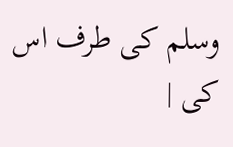وسلم کی طرف اس کی |